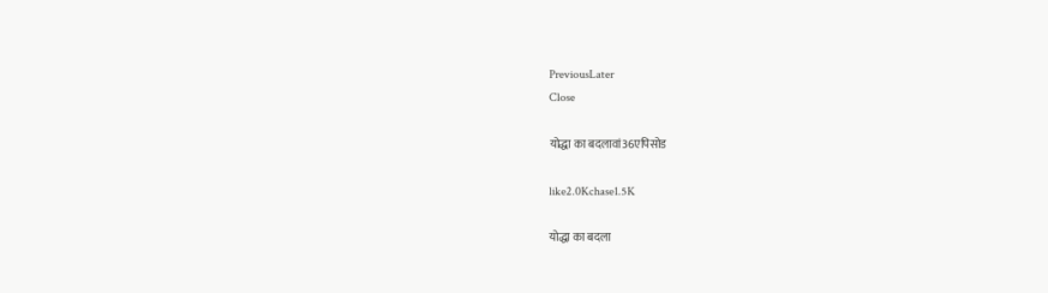PreviousLater
Close

योद्धा का बदलावां36एपिसोड

like2.0Kchase1.5K

योद्धा का बदला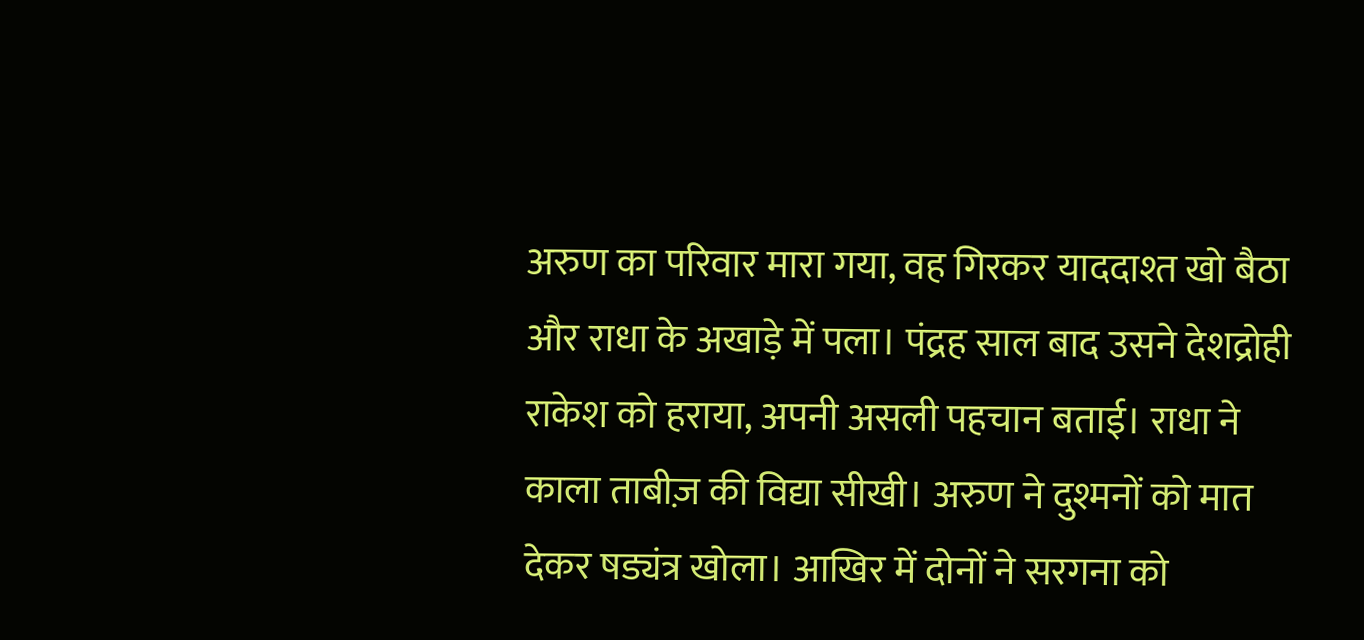अरुण का परिवार मारा गया, वह गिरकर याददाश्त खो बैठा और राधा के अखाड़े में पला। पंद्रह साल बाद उसने देशद्रोही राकेश को हराया, अपनी असली पहचान बताई। राधा ने काला ताबीज़ की विद्या सीखी। अरुण ने दुश्मनों को मात देकर षड्यंत्र खोला। आखिर में दोनों ने सरगना को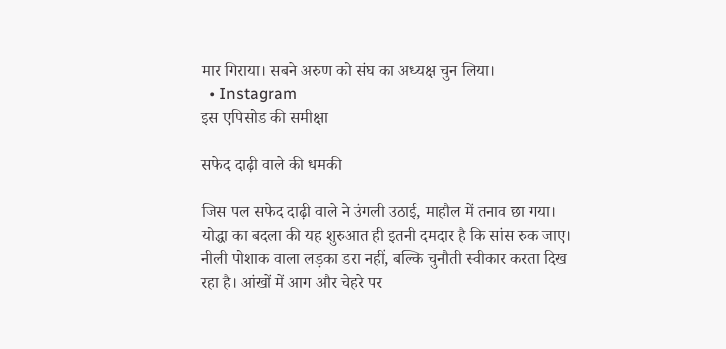मार गिराया। सबने अरुण को संघ का अध्यक्ष चुन लिया।
  • Instagram
इस एपिसोड की समीक्षा

सफेद दाढ़ी वाले की धमकी

जिस पल सफेद दाढ़ी वाले ने उंगली उठाई, माहौल में तनाव छा गया। योद्धा का बदला की यह शुरुआत ही इतनी दमदार है कि सांस रुक जाए। नीली पोशाक वाला लड़का डरा नहीं, बल्कि चुनौती स्वीकार करता दिख रहा है। आंखों में आग और चेहरे पर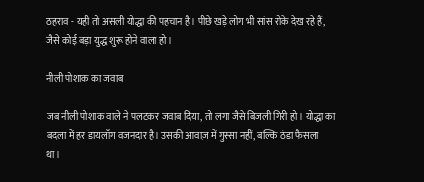ठहराव - यही तो असली योद्धा की पहचान है। पीछे खड़े लोग भी सांस रोके देख रहे हैं, जैसे कोई बड़ा युद्ध शुरू होने वाला हो।

नीली पोशाक का जवाब

जब नीली पोशाक वाले ने पलटकर जवाब दिया, तो लगा जैसे बिजली गिरी हो। योद्धा का बदला में हर डायलॉग वजनदार है। उसकी आवाज़ में गुस्सा नहीं, बल्कि ठंडा फैसला था।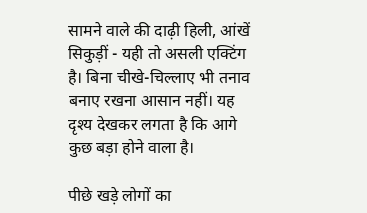सामने वाले की दाढ़ी हिली, आंखें सिकुड़ीं - यही तो असली एक्टिंग है। बिना चीखे-चिल्लाए भी तनाव बनाए रखना आसान नहीं। यह दृश्य देखकर लगता है कि आगे कुछ बड़ा होने वाला है।

पीछे खड़े लोगों का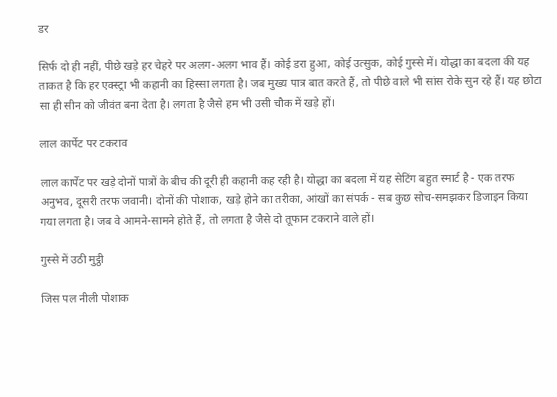डर

सिर्फ दो ही नहीं, पीछे खड़े हर चेहरे पर अलग-अलग भाव हैं। कोई डरा हुआ, कोई उत्सुक, कोई गुस्से में। योद्धा का बदला की यह ताकत है कि हर एक्स्ट्रा भी कहानी का हिस्सा लगता है। जब मुख्य पात्र बात करते हैं, तो पीछे वाले भी सांस रोके सुन रहे हैं। यह छोटा सा ही सीन को जीवंत बना देता है। लगता है जैसे हम भी उसी चौक में खड़े हों।

लाल कार्पेट पर टकराव

लाल कार्पेट पर खड़े दोनों पात्रों के बीच की दूरी ही कहानी कह रही है। योद्धा का बदला में यह सेटिंग बहुत स्मार्ट है - एक तरफ अनुभव, दूसरी तरफ जवानी। दोनों की पोशाक, खड़े होने का तरीका, आंखों का संपर्क - सब कुछ सोच-समझकर डिजाइन किया गया लगता है। जब वे आमने-सामने होते हैं, तो लगता है जैसे दो तूफान टकराने वाले हों।

गुस्से में उठी मुट्ठी

जिस पल नीली पोशाक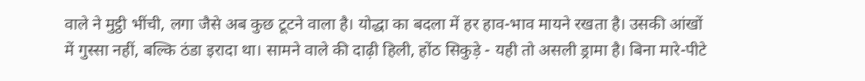वाले ने मुट्ठी भींची, लगा जैसे अब कुछ टूटने वाला है। योद्धा का बदला में हर हाव-भाव मायने रखता है। उसकी आंखों में गुस्सा नहीं, बल्कि ठंडा इरादा था। सामने वाले की दाढ़ी हिली, होंठ सिकुड़े - यही तो असली ड्रामा है। बिना मारे-पीटे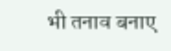भी तनाव बनाए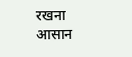रखना आसान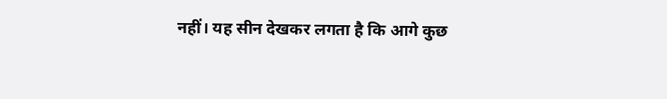नहीं। यह सीन देखकर लगता है कि आगे कुछ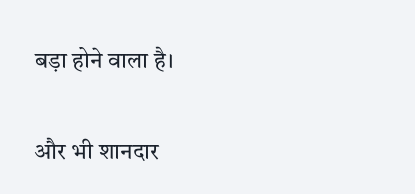बड़ा होने वाला है।

और भी शानदार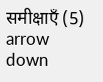समीक्षाएँ (5)
arrow down